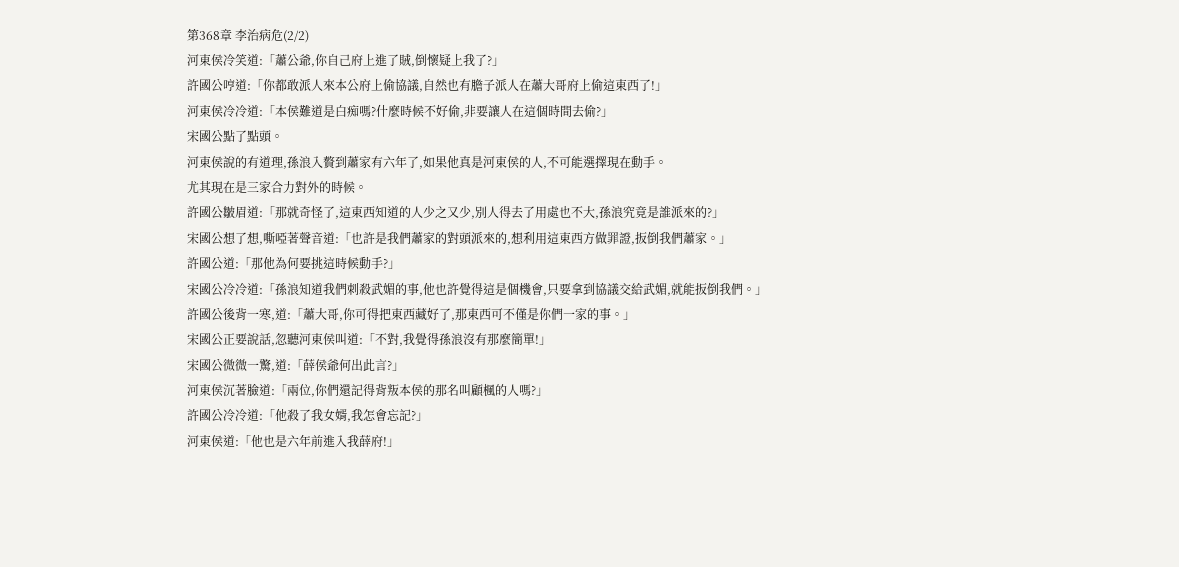第368章 李治病危(2/2)
河東侯冷笑道:「蕭公爺,你自己府上進了賊,倒懷疑上我了?」
許國公哼道:「你都敢派人來本公府上偷協議,自然也有膽子派人在蕭大哥府上偷這東西了!」
河東侯冷冷道:「本侯難道是白痴嗎?什麼時候不好偷,非要讓人在這個時間去偷?」
宋國公點了點頭。
河東侯說的有道理,孫浪入贅到蕭家有六年了,如果他真是河東侯的人,不可能選擇現在動手。
尤其現在是三家合力對外的時候。
許國公皺眉道:「那就奇怪了,這東西知道的人少之又少,別人得去了用處也不大,孫浪究竟是誰派來的?」
宋國公想了想,嘶啞著聲音道:「也許是我們蕭家的對頭派來的,想利用這東西方做罪證,扳倒我們蕭家。」
許國公道:「那他為何要挑這時候動手?」
宋國公冷冷道:「孫浪知道我們刺殺武媚的事,他也許覺得這是個機會,只要拿到協議交給武媚,就能扳倒我們。」
許國公後背一寒,道:「蕭大哥,你可得把東西藏好了,那東西可不僅是你們一家的事。」
宋國公正要說話,忽聽河東侯叫道:「不對,我覺得孫浪沒有那麼簡單!」
宋國公微微一驚,道:「薛侯爺何出此言?」
河東侯沉著臉道:「兩位,你們還記得背叛本侯的那名叫顧楓的人嗎?」
許國公冷冷道:「他殺了我女婿,我怎會忘記?」
河東侯道:「他也是六年前進入我薛府!」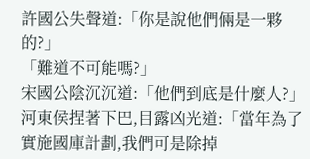許國公失聲道:「你是說他們倆是一夥的?」
「難道不可能嗎?」
宋國公陰沉沉道:「他們到底是什麼人?」
河東侯捏著下巴,目露凶光道:「當年為了實施國庫計劃,我們可是除掉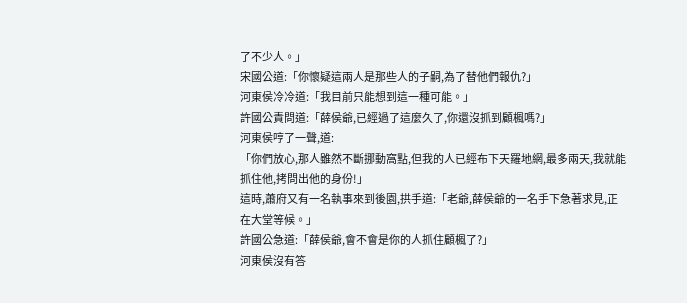了不少人。」
宋國公道:「你懷疑這兩人是那些人的子嗣,為了替他們報仇?」
河東侯冷冷道:「我目前只能想到這一種可能。」
許國公責問道:「薛侯爺,已經過了這麼久了,你還沒抓到顧楓嗎?」
河東侯哼了一聲,道:
「你們放心,那人雖然不斷挪動窩點,但我的人已經布下天羅地網,最多兩天,我就能抓住他,拷問出他的身份!」
這時,蕭府又有一名執事來到後園,拱手道:「老爺,薛侯爺的一名手下急著求見,正在大堂等候。」
許國公急道:「薛侯爺,會不會是你的人抓住顧楓了?」
河東侯沒有答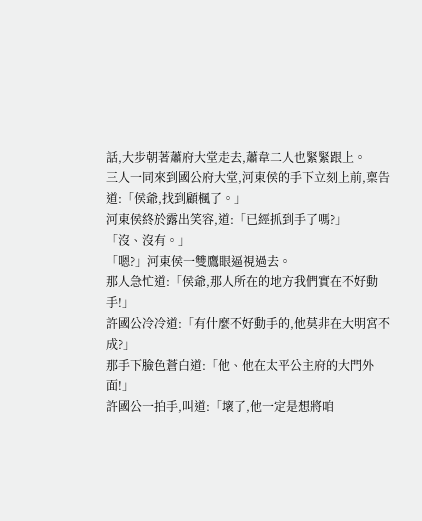話,大步朝著蕭府大堂走去,蕭韋二人也緊緊跟上。
三人一同來到國公府大堂,河東侯的手下立刻上前,稟告道:「侯爺,找到顧楓了。」
河東侯終於露出笑容,道:「已經抓到手了嗎?」
「沒、沒有。」
「嗯?」河東侯一雙鷹眼逼視過去。
那人急忙道:「侯爺,那人所在的地方我們實在不好動手!」
許國公冷冷道:「有什麼不好動手的,他莫非在大明宮不成?」
那手下臉色蒼白道:「他、他在太平公主府的大門外面!」
許國公一拍手,叫道:「壞了,他一定是想將咱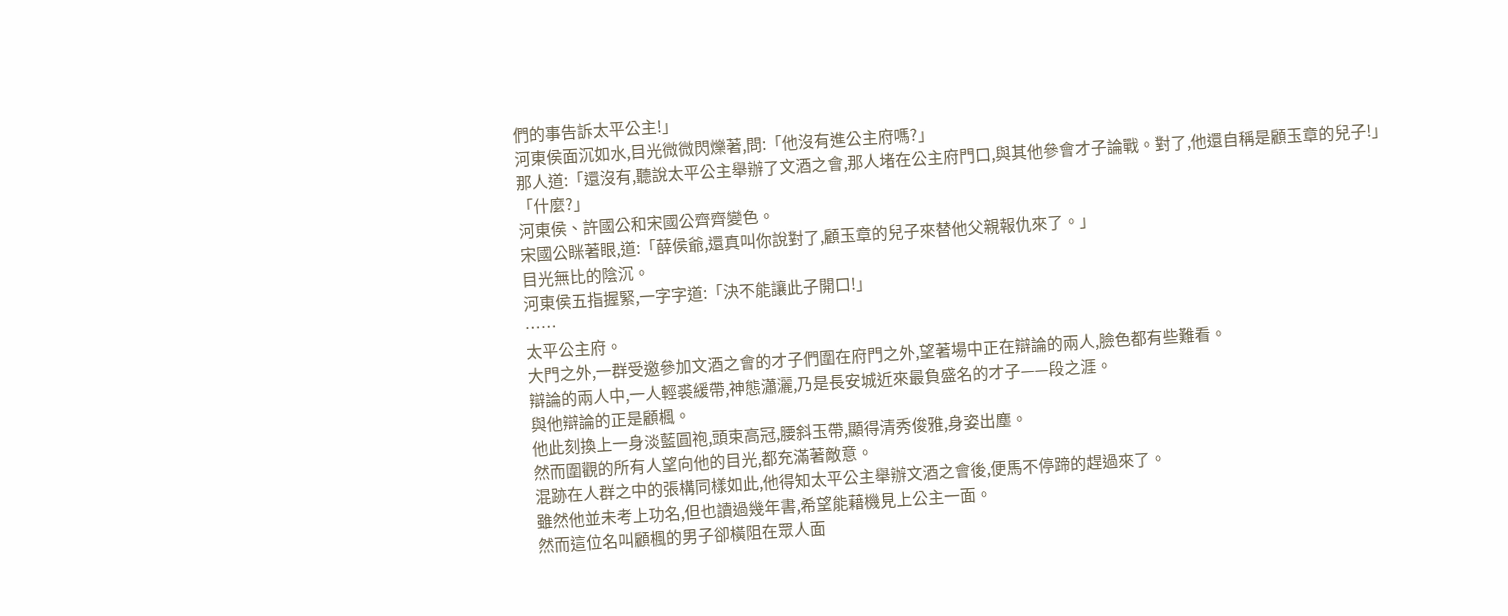們的事告訴太平公主!」
河東侯面沉如水,目光微微閃爍著,問:「他沒有進公主府嗎?」
那人道:「還沒有,聽說太平公主舉辦了文酒之會,那人堵在公主府門口,與其他參會才子論戰。對了,他還自稱是顧玉章的兒子!」
「什麼?」
河東侯、許國公和宋國公齊齊變色。
宋國公眯著眼,道:「薛侯爺,還真叫你說對了,顧玉章的兒子來替他父親報仇來了。」
目光無比的陰沉。
河東侯五指握緊,一字字道:「決不能讓此子開口!」
……
太平公主府。
大門之外,一群受邀參加文酒之會的才子們圍在府門之外,望著場中正在辯論的兩人,臉色都有些難看。
辯論的兩人中,一人輕裘緩帶,神態瀟灑,乃是長安城近來最負盛名的才子——段之涯。
與他辯論的正是顧楓。
他此刻換上一身淡藍圓袍,頭束高冠,腰斜玉帶,顯得清秀俊雅,身姿出塵。
然而圍觀的所有人望向他的目光,都充滿著敵意。
混跡在人群之中的張構同樣如此,他得知太平公主舉辦文酒之會後,便馬不停蹄的趕過來了。
雖然他並未考上功名,但也讀過幾年書,希望能藉機見上公主一面。
然而這位名叫顧楓的男子卻橫阻在眾人面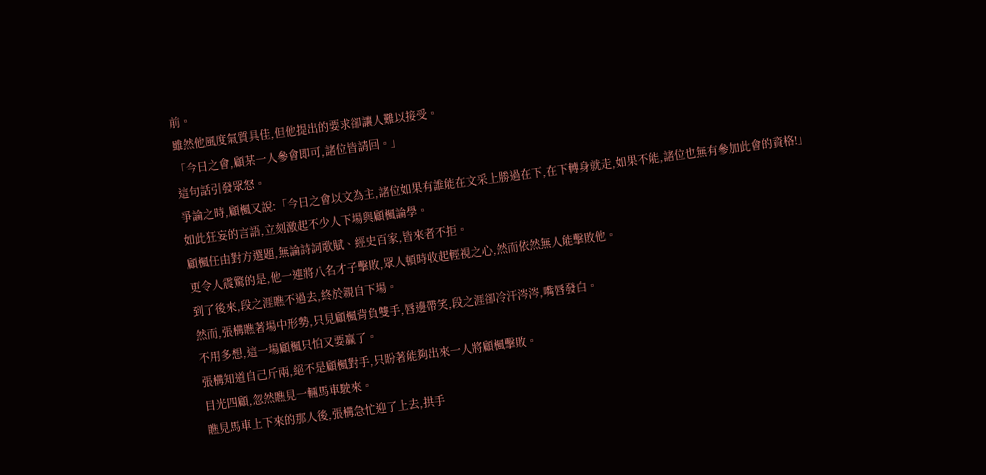前。
雖然他風度氣質具佳,但他提出的要求卻讓人難以接受。
「今日之會,顧某一人參會即可,諸位皆請回。」
這句話引發眾怒。
爭論之時,顧楓又說:「今日之會以文為主,諸位如果有誰能在文采上勝過在下,在下轉身就走,如果不能,諸位也無有參加此會的資格!」
如此狂妄的言語,立刻激起不少人下場與顧楓論學。
顧楓任由對方選題,無論詩詞歌賦、經史百家,皆來者不拒。
更令人震驚的是,他一連將八名才子擊敗,眾人頓時收起輕視之心,然而依然無人能擊敗他。
到了後來,段之涯瞧不過去,終於親自下場。
然而,張構瞧著場中形勢,只見顧楓背負雙手,唇邊帶笑,段之涯卻冷汗涔涔,嘴唇發白。
不用多想,這一場顧楓只怕又要贏了。
張構知道自己斤兩,絕不是顧楓對手,只盼著能夠出來一人將顧楓擊敗。
目光四顧,忽然瞧見一輛馬車駛來。
瞧見馬車上下來的那人後,張構急忙迎了上去,拱手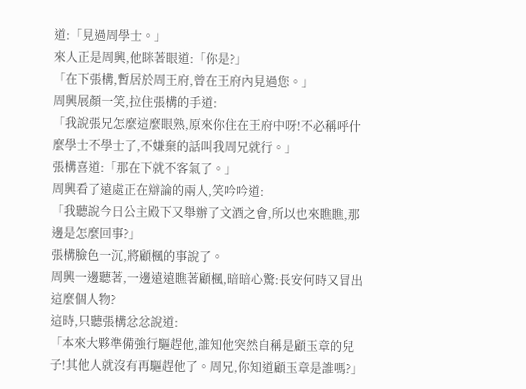道:「見過周學士。」
來人正是周興,他眯著眼道:「你是?」
「在下張構,暫居於周王府,曾在王府內見過您。」
周興展顏一笑,拉住張構的手道:
「我說張兄怎麼這麼眼熟,原來你住在王府中呀!不必稱呼什麼學士不學士了,不嫌棄的話叫我周兄就行。」
張構喜道:「那在下就不客氣了。」
周興看了遠處正在辯論的兩人,笑吟吟道:
「我聽說今日公主殿下又舉辦了文酒之會,所以也來瞧瞧,那邊是怎麼回事?」
張構臉色一沉,將顧楓的事說了。
周興一邊聽著,一邊遠遠瞧著顧楓,暗暗心驚:長安何時又冒出這麼個人物?
這時,只聽張構忿忿說道:
「本來大夥準備強行驅趕他,誰知他突然自稱是顧玉章的兒子!其他人就沒有再驅趕他了。周兄,你知道顧玉章是誰嗎?」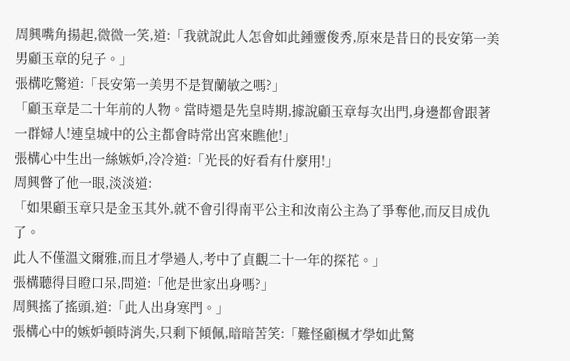周興嘴角揚起,微微一笑,道:「我就說此人怎會如此鍾靈俊秀,原來是昔日的長安第一美男顧玉章的兒子。」
張構吃驚道:「長安第一美男不是賀蘭敏之嗎?」
「顧玉章是二十年前的人物。當時還是先皇時期,據說顧玉章每次出門,身邊都會跟著一群婦人!連皇城中的公主都會時常出宮來瞧他!」
張構心中生出一絲嫉妒,冷冷道:「光長的好看有什麼用!」
周興瞥了他一眼,淡淡道:
「如果顧玉章只是金玉其外,就不會引得南平公主和汝南公主為了爭奪他,而反目成仇了。
此人不僅溫文爾雅,而且才學過人,考中了貞觀二十一年的探花。」
張構聽得目瞪口呆,問道:「他是世家出身嗎?」
周興搖了搖頭,道:「此人出身寒門。」
張構心中的嫉妒頓時消失,只剩下傾佩,暗暗苦笑:「難怪顧楓才學如此驚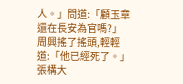人。」問道:「顧玉章還在長安為官嗎?」
周興搖了搖頭,輕輕道:「他已經死了。」
張構大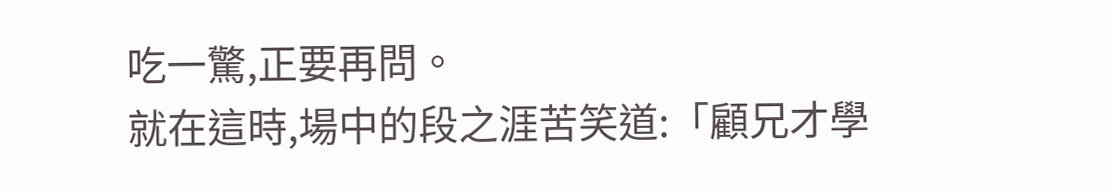吃一驚,正要再問。
就在這時,場中的段之涯苦笑道:「顧兄才學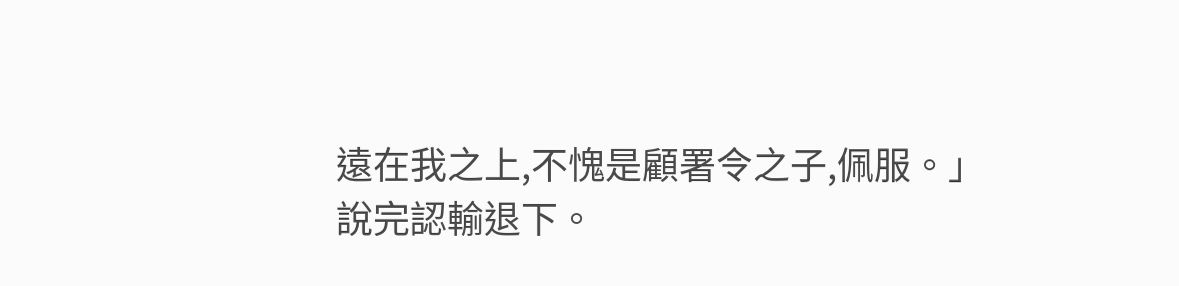遠在我之上,不愧是顧署令之子,佩服。」
說完認輸退下。